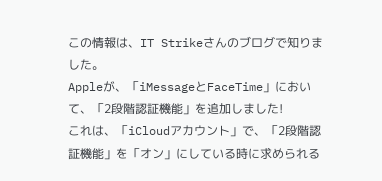この情報は、IT Strikeさんのブログで知りました。
Appleが、「iMessageとFaceTime」において、「2段階認証機能」を追加しました!
これは、「iCloudアカウント」で、「2段階認証機能」を「オン」にしている時に求められる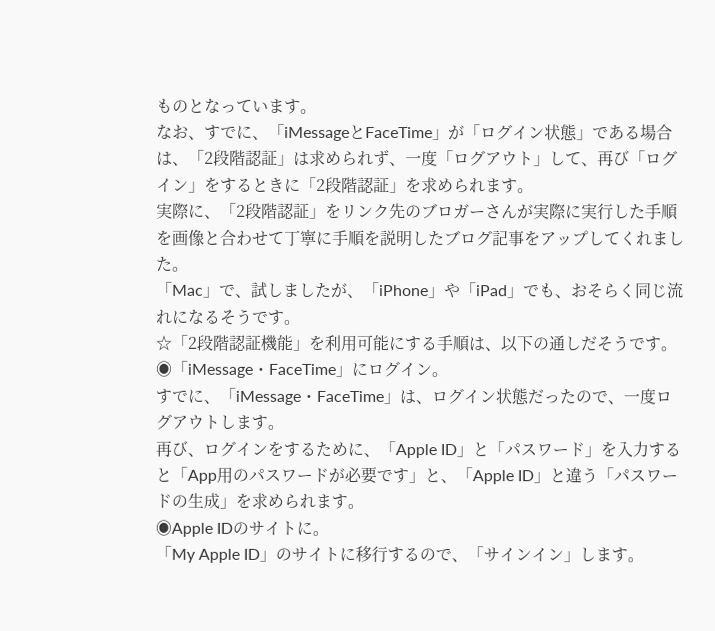ものとなっています。
なお、すでに、「iMessageとFaceTime」が「ログイン状態」である場合は、「2段階認証」は求められず、一度「ログアウト」して、再び「ログイン」をするときに「2段階認証」を求められます。
実際に、「2段階認証」をリンク先のブロガーさんが実際に実行した手順を画像と合わせて丁寧に手順を説明したブログ記事をアップしてくれました。
「Mac」で、試しましたが、「iPhone」や「iPad」でも、おそらく同じ流れになるそうです。
☆「2段階認証機能」を利用可能にする手順は、以下の通しだそうです。
◉「iMessage・FaceTime」にログイン。
すでに、「iMessage・FaceTime」は、ログイン状態だったので、一度ログアウトします。
再び、ログインをするために、「Apple ID」と「パスワード」を入力すると「App用のパスワードが必要です」と、「Apple ID」と違う「パスワードの生成」を求められます。
◉Apple IDのサイトに。
「My Apple ID」のサイトに移行するので、「サインイン」します。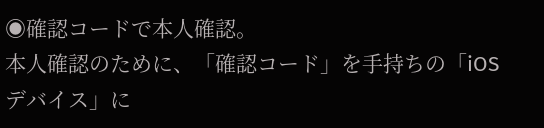◉確認コードで本人確認。
本人確認のために、「確認コード」を手持ちの「iOSデバイス」に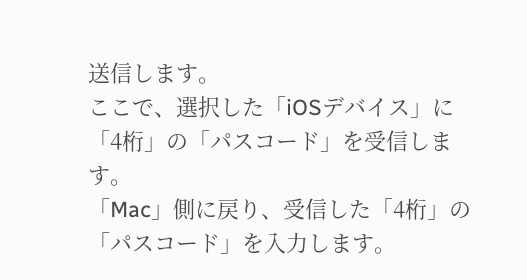送信します。
ここで、選択した「iOSデバイス」に「4桁」の「パスコード」を受信します。
「Mac」側に戻り、受信した「4桁」の「パスコード」を入力します。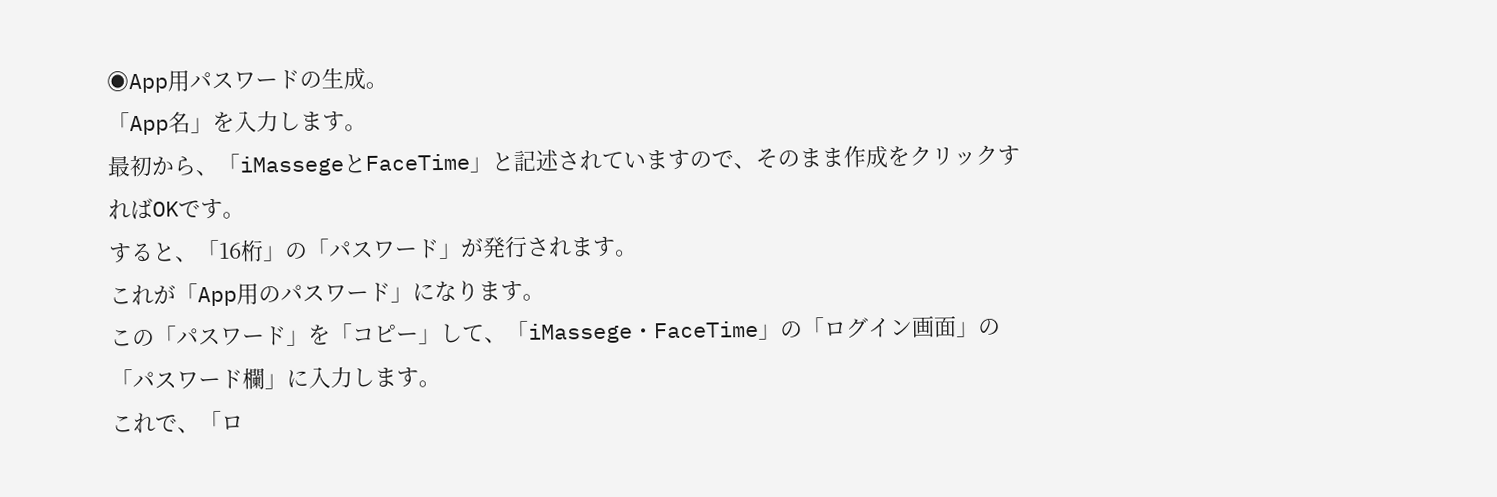◉App用パスワードの生成。
「App名」を入力します。
最初から、「iMassegeとFaceTime」と記述されていますので、そのまま作成をクリックすればOKです。
すると、「16桁」の「パスワード」が発行されます。
これが「App用のパスワード」になります。
この「パスワード」を「コピー」して、「iMassege・FaceTime」の「ログイン画面」の「パスワード欄」に入力します。
これで、「ロ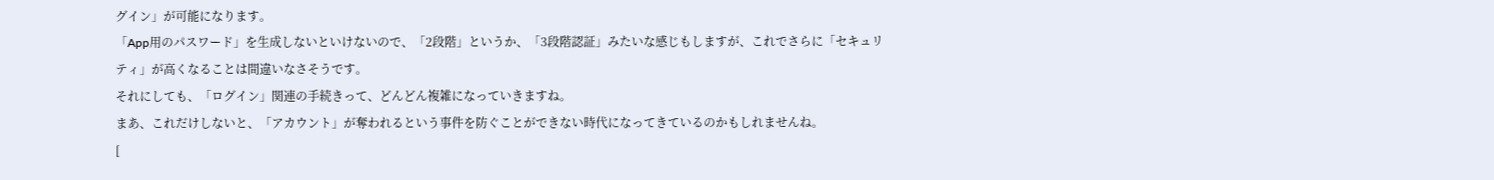グイン」が可能になります。
「App用のパスワード」を生成しないといけないので、「2段階」というか、「3段階認証」みたいな感じもしますが、これでさらに「セキュリティ」が高くなることは間違いなさそうです。
それにしても、「ログイン」関連の手続きって、どんどん複雑になっていきますね。
まあ、これだけしないと、「アカウント」が奪われるという事件を防ぐことができない時代になってきているのかもしれませんね。
[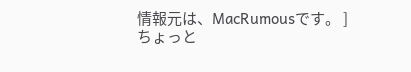情報元は、MacRumousです。 ]
ちょっと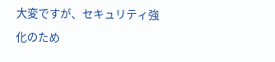大変ですが、セキュリティ強化のため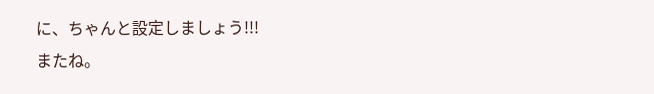に、ちゃんと設定しましょう!!!
またね。